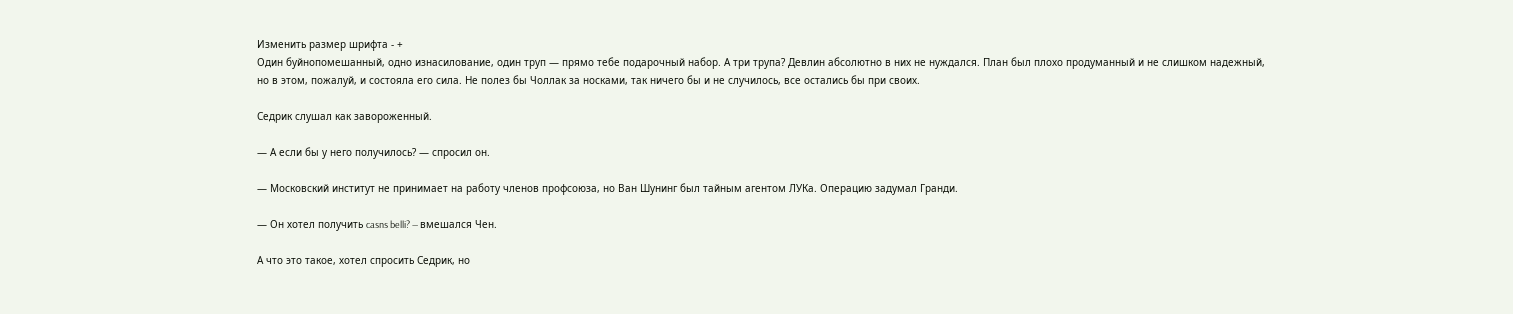Изменить размер шрифта - +
Один буйнопомешанный, одно изнасилование, один труп — прямо тебе подарочный набор. А три трупа? Девлин абсолютно в них не нуждался. План был плохо продуманный и не слишком надежный, но в этом, пожалуй, и состояла его сила. Не полез бы Чоллак за носками, так ничего бы и не случилось, все остались бы при своих.

Седрик слушал как завороженный.

— А если бы у него получилось? — спросил он.

— Московский институт не принимает на работу членов профсоюза, но Ван Шунинг был тайным агентом ЛУКа. Операцию задумал Гранди.

— Он хотел получить casns belli? — вмешался Чен.

А что это такое, хотел спросить Седрик, но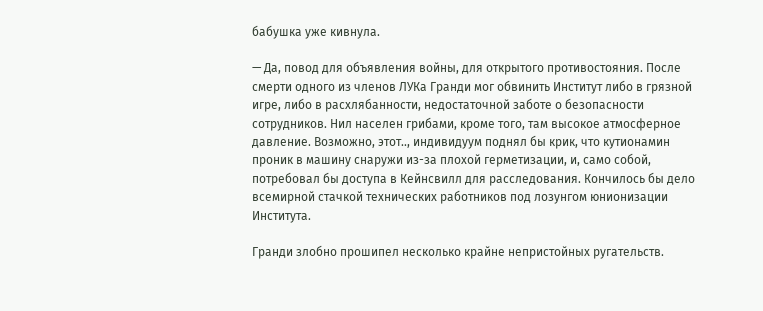бабушка уже кивнула.

— Да, повод для объявления войны, для открытого противостояния. После смерти одного из членов ЛУКа Гранди мог обвинить Институт либо в грязной игре, либо в расхлябанности, недостаточной заботе о безопасности сотрудников. Нил населен грибами, кроме того, там высокое атмосферное давление. Возможно, этот.., индивидуум поднял бы крик, что кутионамин проник в машину снаружи из-за плохой герметизации, и, само собой, потребовал бы доступа в Кейнсвилл для расследования. Кончилось бы дело всемирной стачкой технических работников под лозунгом юнионизации Института.

Гранди злобно прошипел несколько крайне непристойных ругательств.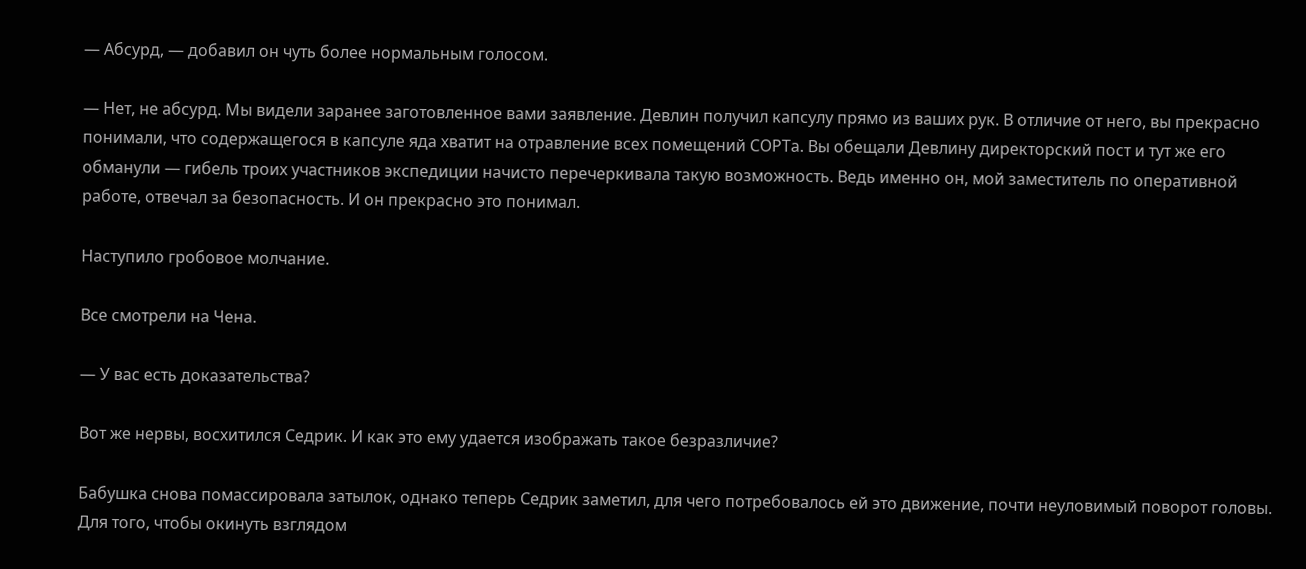— Абсурд, — добавил он чуть более нормальным голосом.

— Нет, не абсурд. Мы видели заранее заготовленное вами заявление. Девлин получил капсулу прямо из ваших рук. В отличие от него, вы прекрасно понимали, что содержащегося в капсуле яда хватит на отравление всех помещений СОРТа. Вы обещали Девлину директорский пост и тут же его обманули — гибель троих участников экспедиции начисто перечеркивала такую возможность. Ведь именно он, мой заместитель по оперативной работе, отвечал за безопасность. И он прекрасно это понимал.

Наступило гробовое молчание.

Все смотрели на Чена.

— У вас есть доказательства?

Вот же нервы, восхитился Седрик. И как это ему удается изображать такое безразличие?

Бабушка снова помассировала затылок, однако теперь Седрик заметил, для чего потребовалось ей это движение, почти неуловимый поворот головы. Для того, чтобы окинуть взглядом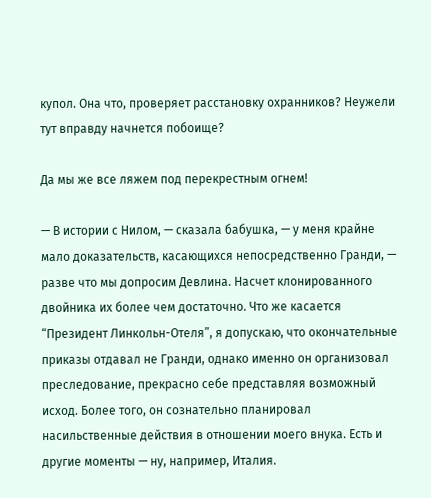купол. Она что, проверяет расстановку охранников? Неужели тут вправду начнется побоище?

Да мы же все ляжем под перекрестным огнем!

— В истории с Нилом, — сказала бабушка, — у меня крайне мало доказательств, касающихся непосредственно Гранди, — разве что мы допросим Девлина. Насчет клонированного двойника их более чем достаточно. Что же касается “Президент Линкольн-Отеля”, я допускаю, что окончательные приказы отдавал не Гранди, однако именно он организовал преследование, прекрасно себе представляя возможный исход. Более того, он сознательно планировал насильственные действия в отношении моего внука. Есть и другие моменты — ну, например, Италия.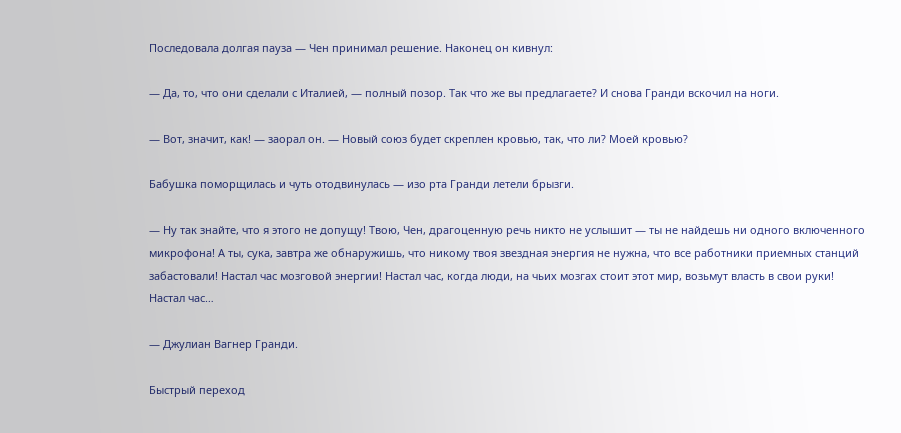Последовала долгая пауза — Чен принимал решение. Наконец он кивнул:

— Да, то, что они сделали с Италией, — полный позор. Так что же вы предлагаете? И снова Гранди вскочил на ноги.

— Вот, значит, как! — заорал он. — Новый союз будет скреплен кровью, так, что ли? Моей кровью?

Бабушка поморщилась и чуть отодвинулась — изо рта Гранди летели брызги.

— Ну так знайте, что я этого не допущу! Твою, Чен, драгоценную речь никто не услышит — ты не найдешь ни одного включенного микрофона! А ты, сука, завтра же обнаружишь, что никому твоя звездная энергия не нужна, что все работники приемных станций забастовали! Настал час мозговой энергии! Настал час, когда люди, на чьих мозгах стоит этот мир, возьмут власть в свои руки! Настал час…

— Джулиан Вагнер Гранди.

Быстрый переход